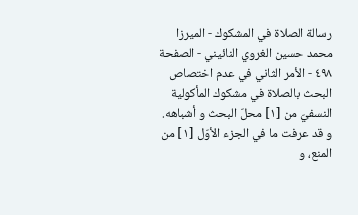رسالة الصلاة في المشكوك - الميرزا محمد حسين الغروي النائيني - الصفحة ٤٩٨ - الأمر الثاني في عدم اختصاص البحث بالصلاة في مشكوك المأكولية
النسفيّ من [١] محلّ البحث و أشباهه. و قد عرفت ما في الجزء الأوّل [١] من المنع، و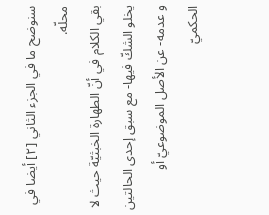سنوضح ما في الجزء الثاني [٢] أيضا في محلّه.
بقي الكلام في أنّ الطهارة الخبثيّة حيث لا يخلو الشكّ فيها- مع سبق إحدى الحالتين و عدمه- عن الأصل الموضوعيّ أو الحكميّ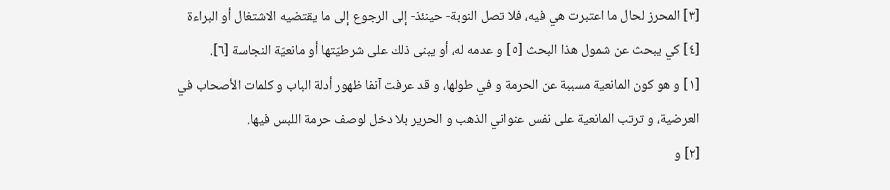[٣] المحرز لحال ما اعتبرت هي فيه، فلا تصل النوبة- حينئذ- إلى الرجوع إلى ما يقتضيه الاشتغال أو البراءة [٤] كي يبحث عن شمول هذا البحث [٥] و عدمه له، أو يبنى ذلك على شرطيّتها أو مانعيّة النجاسة [٦].
[١] و هو كون المانعية مسببة عن الحرمة و في طولها، و قد عرفت آنفا ظهور أدلة الباب و كلمات الأصحاب في العرضية، و ترتب المانعية على نفس عنواني الذهب و الحرير بلا دخل لوصف حرمة اللبس فيها.
[٢] و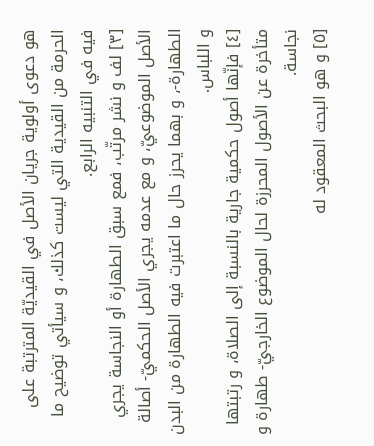هو دعوى أولوية جريان الأصل في القيديّة المترتبة على الحرمة من القيدية التي ليست كذلك، و سيأتي توضيح ما فيه في التنبيه الرابع.
[٣] لف و نشر مرتّب، فمع سبق الطهارة أو النجاسة يجري الأصل الموضوعيّ، و مع عدمه يجري الأصل الحكميّ- أصالة الطهارة-، و بهما يحرز حال ما اعتبرت فيه الطهارة من البدن و اللباس.
[٤] فإنّها أصول حكمية جارية بالنسبة إلى الصلاة، و رتبتها متأخرة عن الأصول المحرزة لحال الموضوع الخارجيّ- طهارة و نجاسة.
[٥] و هو البحث المعقود له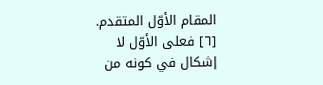المقام الأوّل المتقدم.
[٦] فعلى الأوّل لا إشكال في كونه من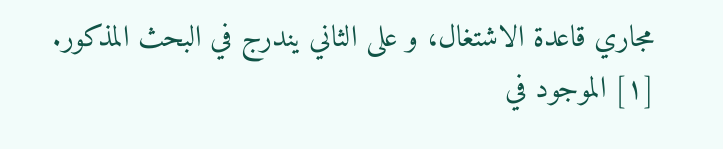مجاري قاعدة الاشتغال، و على الثاني يندرج في البحث المذكور.
[١] الموجود في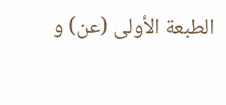الطبعة الأولى (عن) و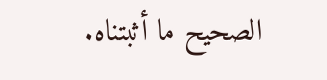الصحيح ما أثبتناه.